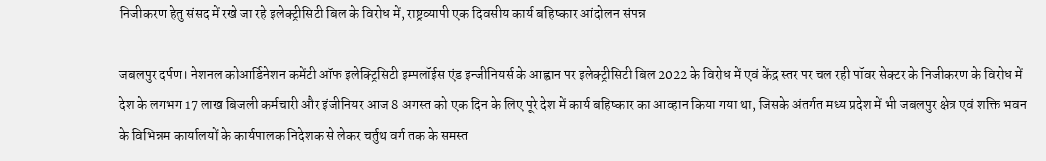निजीकरण हेतु संसद में रखे जा रहे इलेक्ट्रीसिटी बिल के विरोध में, राष्ट्रव्यापी एक दिवसीय कार्य बहिष्कार आंदोलन संपन्न

जबलपुर दर्पण। नेशनल कोआर्डिनेशन कमेंटी ऑफ इलेक्ट्रिसिटी इम्पलॉईस एंड इन्जीनियर्स के आह्वान पर इलेक्ट्रीसिटी बिल 2022 के विरोध में एवं केंद्र स्तर पर चल रही पॉवर सेक्टर के निजीकरण के विरोध में देश के लगभग 17 लाख बिजली कर्मचारी और इंजीनियर आज 8 अगस्त को एक दिन के लिए पूरे देश में कार्य बहिष्कार का आव्हान किया गया था, जिसके अंतर्गत मध्य प्रदेश में भी जबलपुर क्षेत्र एवं शक्ति भवन के विभिन्नम कार्यालयों के कार्यपालक निदेशक से लेकर चर्तुथ वर्ग तक के समस्त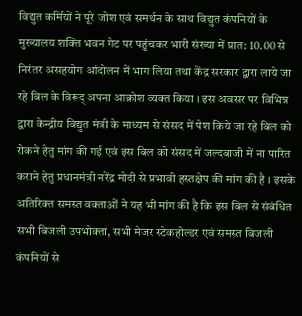विद्युत कर्मियों ने पूरे जोश एवं समर्थन के साथ विद्युत कंपनियों के मुख्यालय शक्ति भवन गेट पर पहुंचकर भारी संख्या में प्रात: 10.00 से निरंतर असहयोग आंदोलन में भाग लिया तथा केंद्र सरकार द्वारा लाये जा रहे बिल के विरूद् अपना आक्रोश व्यक्त किया । इस अवसर पर विभिन्न द्वारा केन्द्रीय विद्युत मंत्री के माध्यम से संसद में पेश किये जा रहे बिल को रोकने हेतु मांग की गई एवं इस बिल को संसद में जल्दबाजी में ना पारित कराने हेतु प्रधानमंत्री नरेंद्र मोदी से प्रभावी हस्तक्षेप की मांग की है । इसके अतिरिक्त समस्त वक्ताओं ने यह भी मांग की है कि इस बिल से संबंधित सभी बिजली उपभोक्ता, सभी मेजर स्टेकहोल्डर एवं समस्त बिजली कंपनियों से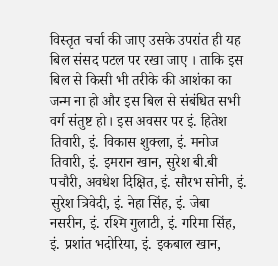विस्तृत चर्चा की जाए उसके उपरांत ही यह बिल संसद पटल पर रखा जाए । ताकि इस बिल से किसी भी तरीके की आशंका का जन्म ना हो और इस बिल से संबंधित सभी वर्ग संतुष्ट हो। इस अवसर पर इं. हितेश तिवारी, इं. विकास शुक्ला, इं. मनोज तिवारी, इं. इमरान खान, सुरेश बी.बी पचौरी, अवधेश दिक्षित, इं. सौरभ सोनी, इं. सुरेश त्रिवेदी, इं. नेहा सिंह, इं. जेबा नसरीन, इं. रश्मि गुलाटी, इं. गरिमा सिंह, इं. प्रशांत भदोरिया, इं. इकबाल खान,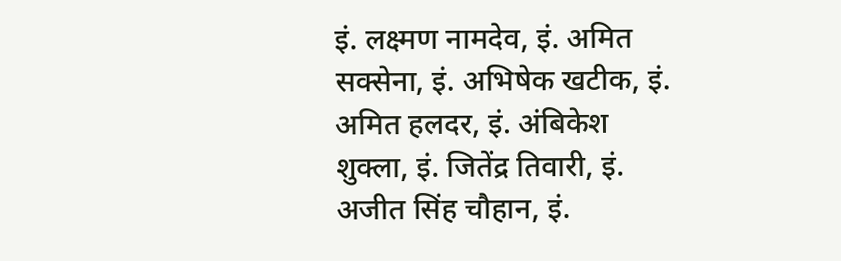इं. लक्ष्मण नामदेव, इं. अमित सक्सेना, इं. अभिषेक खटीक, इं. अमित हलदर, इं. अंबिकेश शुक्ला, इं. जितेंद्र तिवारी, इं. अजीत सिंह चौहान, इं.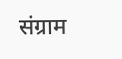संग्राम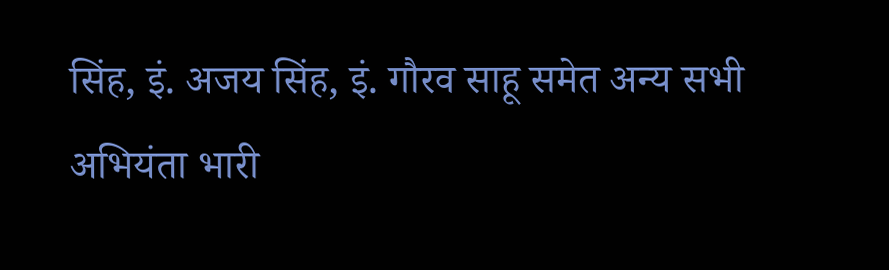सिंह, इं. अजय सिंह, इं. गौरव साहू समेत अन्य सभी अभियंता भारी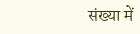संख्या में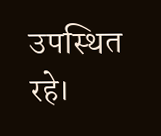उपस्थित रहे।